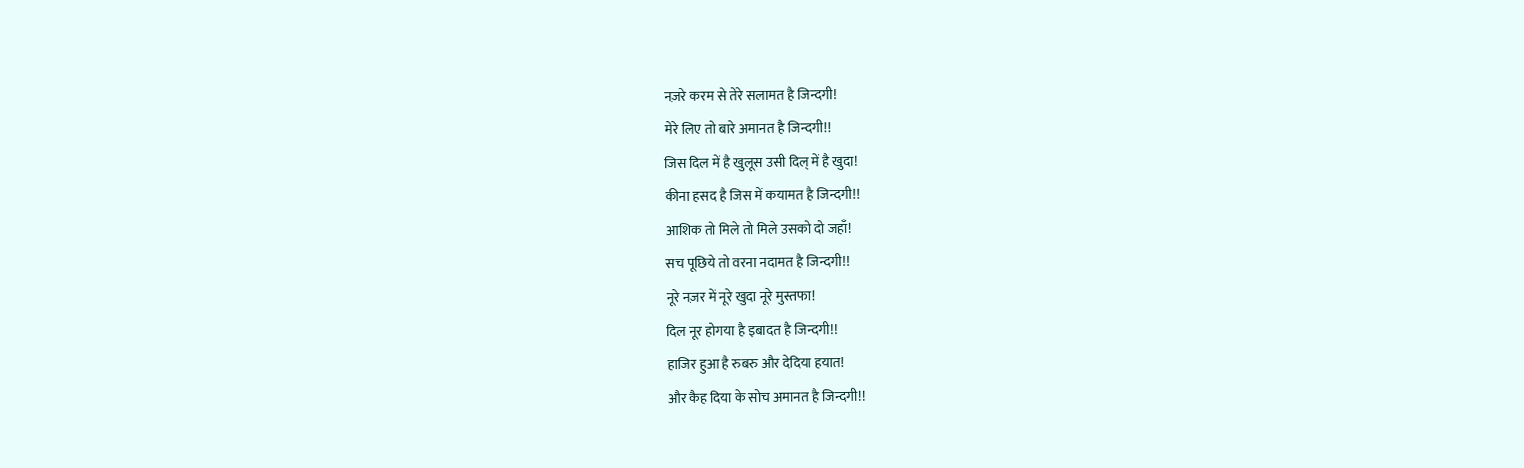नज़रे करम से तेरे सलामत है जिन्दगी!
मेरे लिए तो बारे अमानत है जिन्दगी!!
जिस दिल में है खुलूस उसी दिल् में है खुदा!
कीना हसद है जिस में कयामत है जिन्दगी!!
आशिक तो मिले तो मिले उसको दो जहाँ!
सच पूछिये तो वरना नदामत है जिन्दगी!!
नूरे नज़र में नूरे खुदा नूरे मुस्तफा!
दिल नूर होगया है इबादत है जिन्दगी!!
हाजिर हुआ है रुबरु और देदिया हयात!
और कैह दिया के सोच अमानत है जिन्दगी!!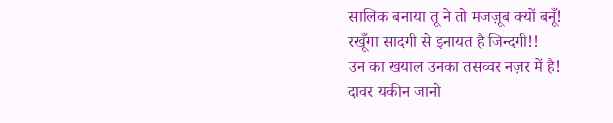सालिक बनाया तू ने तो मजज़ूब क्यों बनूँ!
रखूँगा सादगी से इनायत है जिन्दगी!!
उन का खयाल उनका तसव्वर नज़र में है!
दावर यकीन जानो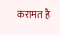करामत है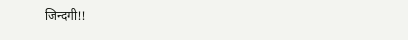जिन्दगी!!